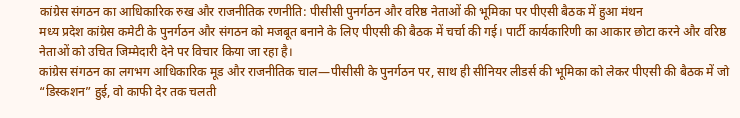कांग्रेस संगठन का आधिकारिक रुख और राजनीतिक रणनीति: पीसीसी पुनर्गठन और वरिष्ठ नेताओं की भूमिका पर पीएसी बैठक में हुआ मंथन
मध्य प्रदेश कांग्रेस कमेटी के पुनर्गठन और संगठन को मजबूत बनाने के लिए पीएसी की बैठक में चर्चा की गई। पार्टी कार्यकारिणी का आकार छोटा करने और वरिष्ठ नेताओं को उचित जिम्मेदारी देने पर विचार किया जा रहा है।
कांग्रेस संगठन का लगभग आधिकारिक मूड और राजनीतिक चाल—पीसीसी के पुनर्गठन पर, साथ ही सीनियर लीडर्स की भूमिका को लेकर पीएसी की बैठक में जो “डिस्कशन” हुई, वो काफी देर तक चलती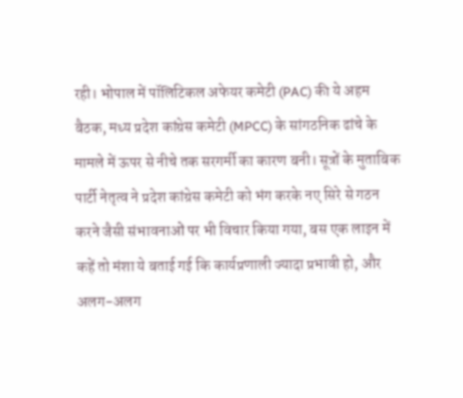रही। भोपाल में पॉलिटिकल अफेयर कमेटी (PAC) की ये अहम बैठक, मध्य प्रदेश कांग्रेस कमेटी (MPCC) के सांगठनिक ढांचे के मामले में ऊपर से नीचे तक सरगर्मी का कारण बनी। सूत्रों के मुताबिक पार्टी नेतृत्व ने प्रदेश कांग्रेस कमेटी को भंग करके नए सिरे से गठन करने जैसी संभावनाओं पर भी विचार किया गया, बस एक लाइन में कहें तो मंशा ये बताई गई कि कार्यप्रणाली ज्यादा प्रभावी हो, और अलग-अलग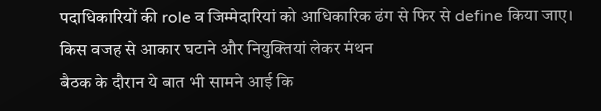पदाधिकारियों की role व जिम्मेदारियां को आधिकारिक ढंग से फिर से define किया जाए।
किस वजह से आकार घटाने और नियुक्तियां लेकर मंथन
बैठक के दौरान ये बात भी सामने आई कि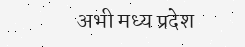अभी मध्य प्रदेश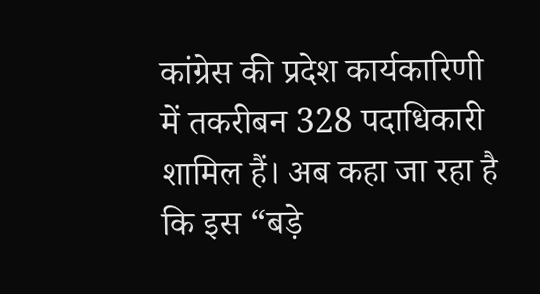कांग्रेस की प्रदेश कार्यकारिणी में तकरीबन 328 पदाधिकारी शामिल हैं। अब कहा जा रहा है कि इस “बड़े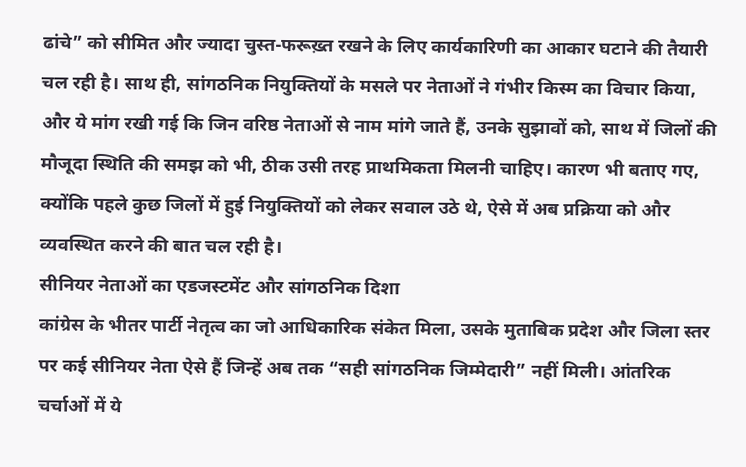ढांचे” को सीमित और ज्यादा चुस्त-फरूख़्त रखने के लिए कार्यकारिणी का आकार घटाने की तैयारी चल रही है। साथ ही, सांगठनिक नियुक्तियों के मसले पर नेताओं ने गंभीर किस्म का विचार किया, और ये मांग रखी गई कि जिन वरिष्ठ नेताओं से नाम मांगे जाते हैं, उनके सुझावों को, साथ में जिलों की मौजूदा स्थिति की समझ को भी, ठीक उसी तरह प्राथमिकता मिलनी चाहिए। कारण भी बताए गए, क्योंकि पहले कुछ जिलों में हुई नियुक्तियों को लेकर सवाल उठे थे, ऐसे में अब प्रक्रिया को और व्यवस्थित करने की बात चल रही है।
सीनियर नेताओं का एडजस्टमेंट और सांगठनिक दिशा
कांग्रेस के भीतर पार्टी नेतृत्व का जो आधिकारिक संकेत मिला, उसके मुताबिक प्रदेश और जिला स्तर पर कई सीनियर नेता ऐसे हैं जिन्हें अब तक “सही सांगठनिक जिम्मेदारी” नहीं मिली। आंतरिक चर्चाओं में ये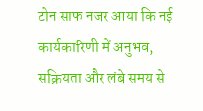टोन साफ नजर आया कि नई कार्यकारिणी में अनुभव, सक्रियता और लंबे समय से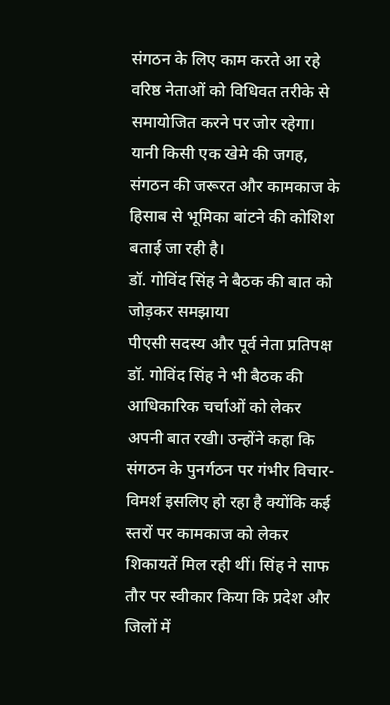संगठन के लिए काम करते आ रहे वरिष्ठ नेताओं को विधिवत तरीके से समायोजित करने पर जोर रहेगा। यानी किसी एक खेमे की जगह, संगठन की जरूरत और कामकाज के हिसाब से भूमिका बांटने की कोशिश बताई जा रही है।
डॉ. गोविंद सिंह ने बैठक की बात को जोड़कर समझाया
पीएसी सदस्य और पूर्व नेता प्रतिपक्ष डॉ. गोविंद सिंह ने भी बैठक की आधिकारिक चर्चाओं को लेकर अपनी बात रखी। उन्होंने कहा कि संगठन के पुनर्गठन पर गंभीर विचार-विमर्श इसलिए हो रहा है क्योंकि कई स्तरों पर कामकाज को लेकर शिकायतें मिल रही थीं। सिंह ने साफ तौर पर स्वीकार किया कि प्रदेश और जिलों में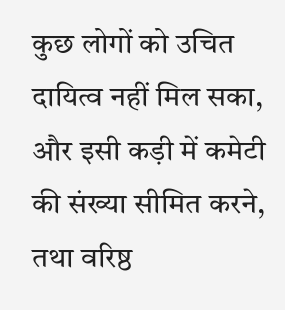कुछ लोगों को उचित दायित्व नहीं मिल सका, और इसी कड़ी में कमेटी की संख्या सीमित करने, तथा वरिष्ठ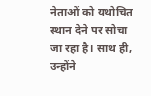नेताओं को यथोचित स्थान देने पर सोचा जा रहा है। साथ ही, उन्होंने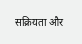सक्रियता और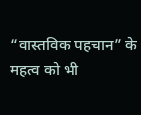“वास्तविक पहचान” के महत्व को भी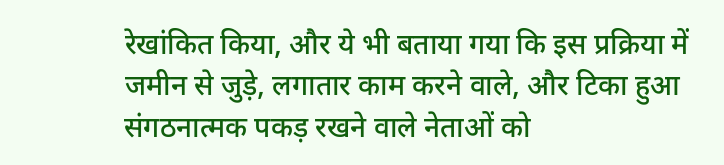रेखांकित किया, और ये भी बताया गया कि इस प्रक्रिया में जमीन से जुड़े, लगातार काम करने वाले, और टिका हुआ संगठनात्मक पकड़ रखने वाले नेताओं को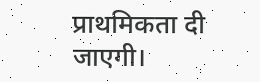प्राथमिकता दी जाएगी।